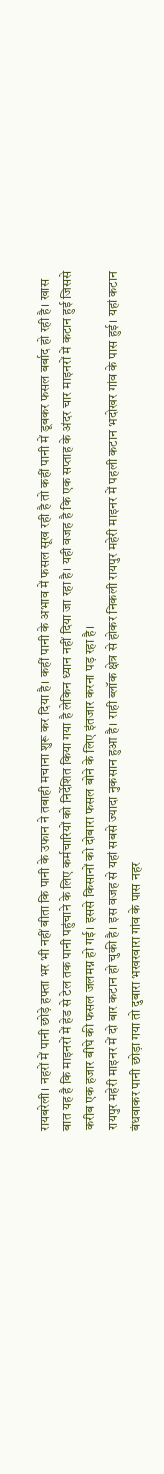रायबरेली। नहरों में पानी छोड़े हफ्ता भर भी नहीं बीता कि पानी के उफान ने तबाही मचाना शुरू कर दिया है। कहीं पानी के अभाव में फसल सूख रही है तो कहीं पानी में डूबकर फसल बर्बाद हो रही है। खास बात यह है कि माइनरों में हेड से टेल तक पानी पहुंचाने के लिए कर्मचारियों को निर्देशित किया गया है लेकिन ध्यान नहीं दिया जा रहा है। यही वजह है कि एक सप्ताह के अंदर चार माइनरों में कटान हुई जिससे करीब एक हजार बीघे की फसल जलमग्न हो गई। इससे किसानों को दोबारा फसल बोने के लिए इंतजार करना पड़ रहा है।
रायपुर महेरी माइनर में दो बार कटान हो चुकी है। इस वजह से यहां सबसे ज्यादा नुकसान हुआ है। राही ब्लॉक क्षेत्र से होकर निकली रायपुर महेरी माइनर में पहली कटान भदोखर गांव के पास हुई। यहां कटान बंधवाकर पानी छोड़ा गया तो दुबारा भखरवारा गांव के पास नहर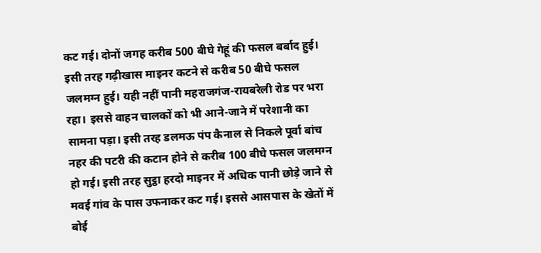कट गई। दोनों जगह करीब 500 बीघे गेहूं की फसल बर्बाद हुई।
इसी तरह गढ़ीखास माइनर कटने से करीब 50 बीघे फसल जलमग्न हुई। यही नहीं पानी महराजगंज-रायबरेली रोड पर भरा रहा। इससे वाहन चालकों को भी आने-जाने में परेशानी का सामना पड़ा। इसी तरह डलमऊ पंप कैनाल से निकले पूर्वा बांच नहर की पटरी की कटान होने से करीब 100 बीघे फसल जलमग्न हो गई। इसी तरह सुट्ठा हरदो माइनर में अधिक पानी छोड़े जाने से मवई गांव के पास उफनाकर कट गई। इससे आसपास के खेतों में बोई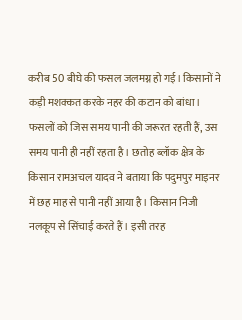करीब 50 बीघे की फसल जलमग्न हो गई। किसानों ने कड़ी मशक्कत करके नहर की कटान को बांधा।
फसलों को जिस समय पानी की जरूरत रहती हैं, उस समय पानी ही नहीं रहता है। छतोह ब्लॉक क्षेत्र के किसान रामअचल यादव ने बताया कि पदुमपुर माइनर में छह माह से पानी नहीं आया है। किसान निजी नलकूप से सिंचाई करते हैं। इसी तरह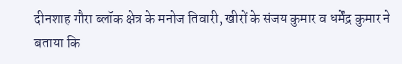दीनशाह गौरा ब्लॉक क्षेत्र के मनोज तिवारी, खीरों के संजय कुमार व धर्मेंद्र कुमार ने बताया कि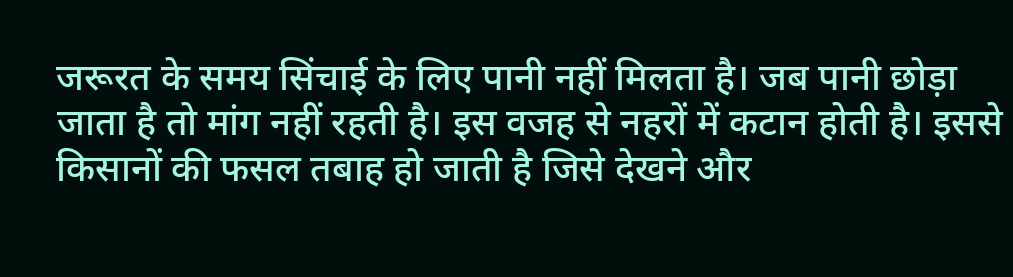जरूरत के समय सिंचाई के लिए पानी नहीं मिलता है। जब पानी छोड़ा जाता है तो मांग नहीं रहती है। इस वजह से नहरों में कटान होती है। इससे किसानों की फसल तबाह हो जाती है जिसे देखने और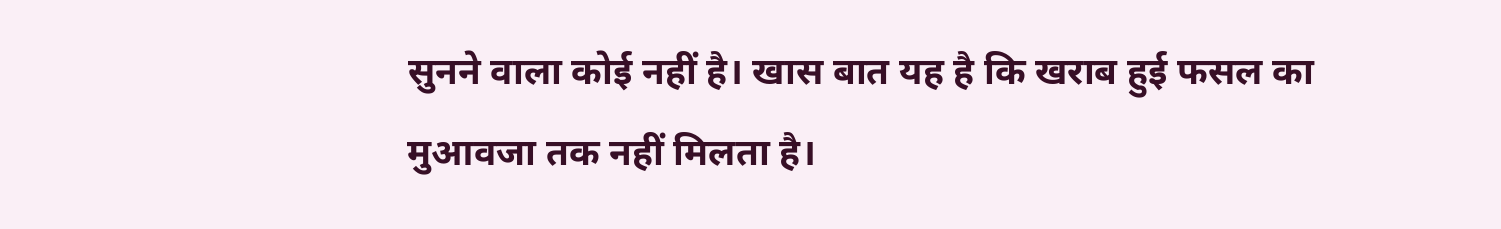सुनने वाला कोई नहीं है। खास बात यह है कि खराब हुई फसल का मुआवजा तक नहीं मिलता है।